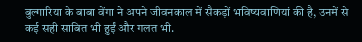बुल्गारिया के बाबा वेंगा ने अपने जीवनकाल में सैकड़ों भविष्यवाणियां की है, उनमें से कई सही साबित भी हुईं और गलत भी.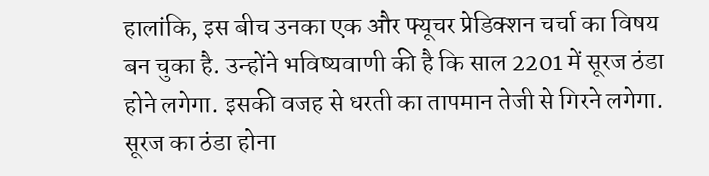हालांकि, इस बीच उनका एक और फ्यूचर प्रेडिक्शन चर्चा का विषय बन चुका है. उन्होंने भविष्यवाणी की है कि साल 2201 में सूरज ठंडा होने लगेगा. इसकी वजह से धरती का तापमान तेजी से गिरने लगेगा.
सूरज का ठंडा होना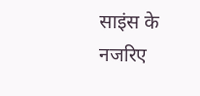साइंस के नजरिए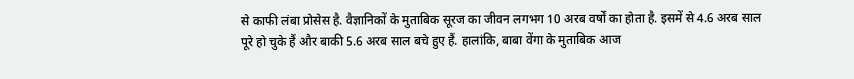से काफी लंबा प्रोसेस है. वैज्ञानिकों के मुताबिक सूरज का जीवन लगभग 10 अरब वर्षों का होता है. इसमें से 4.6 अरब साल पूरे हो चुके हैं और बाकी 5.6 अरब साल बचे हुए हैं. हालांकि, बाबा वेंगा के मुताबिक आज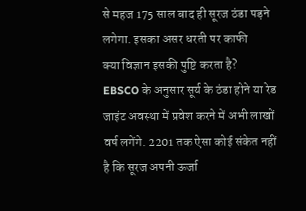से महज 175 साल बाद ही सूरज ठंडा पड़ने लगेगा. इसका असर धरती पर काफी
क्या विज्ञान इसकी पुष्टि करता है?
EBSCO के अनुसार सूर्य के ठंडा होने या रेड जाइंट अवस्था में प्रवेश करने में अभी लाखों वर्ष लगेंगे. 2201 तक ऐसा कोई संकेत नहीं है कि सूरज अपनी ऊर्जा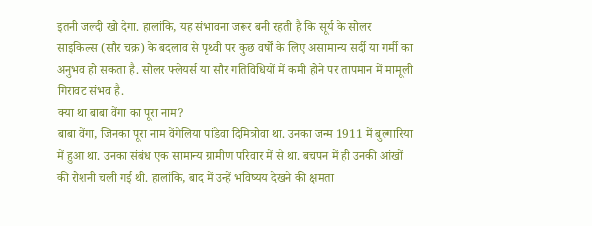इतनी जल्दी खो देगा. हालांकि, यह संभावना जरूर बनी रहती है कि सूर्य के सोलर साइकिल्स (सौर चक्र) के बदलाव से पृथ्वी पर कुछ वर्षों के लिए असामान्य सर्दी या गर्मी का अनुभव हो सकता है. सोलर फ्लेयर्स या सौर गतिविधियों में कमी होने पर तापमान में मामूली गिरावट संभव है.
क्या था बाबा वेंगा का पूरा नाम?
बाबा वेंगा, जिनका पूरा नाम वेंगेलिया पांडेवा दिमित्रोवा था. उनका जन्म 1911 में बुल्गारिया में हुआ था. उनका संबंध एक सामान्य ग्रामीण परिवार में से था. बचपन में ही उनकी आंखों की रोशनी चली गई थी. हालांकि, बाद में उन्हें भविष्यय देखने की क्षमता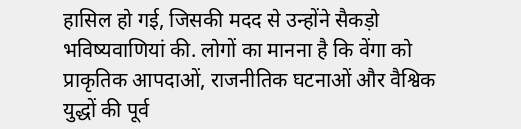हासिल हो गई, जिसकी मदद से उन्होंने सैकड़ो भविष्यवाणियां की. लोगों का मानना है कि वेंगा को प्राकृतिक आपदाओं, राजनीतिक घटनाओं और वैश्विक युद्धों की पूर्व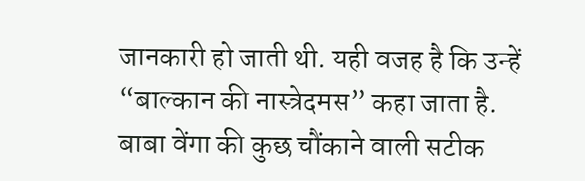जानकारी हो जाती थी. यही वजह है कि उन्हें “बाल्कान की नास्त्रेदमस” कहा जाता है.
बाबा वेंगा की कुछ चौंकाने वाली सटीक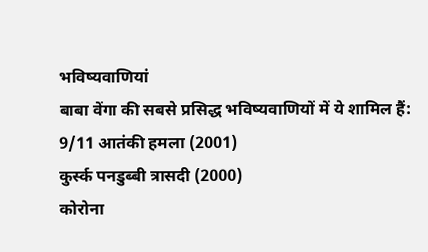भविष्यवाणियां
बाबा वेंगा की सबसे प्रसिद्ध भविष्यवाणियों में ये शामिल हैं:
9/11 आतंकी हमला (2001)
कुर्स्क पनडुब्बी त्रासदी (2000)
कोरोना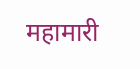महामारी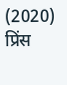(2020)
प्रिंस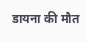डायना की मौत